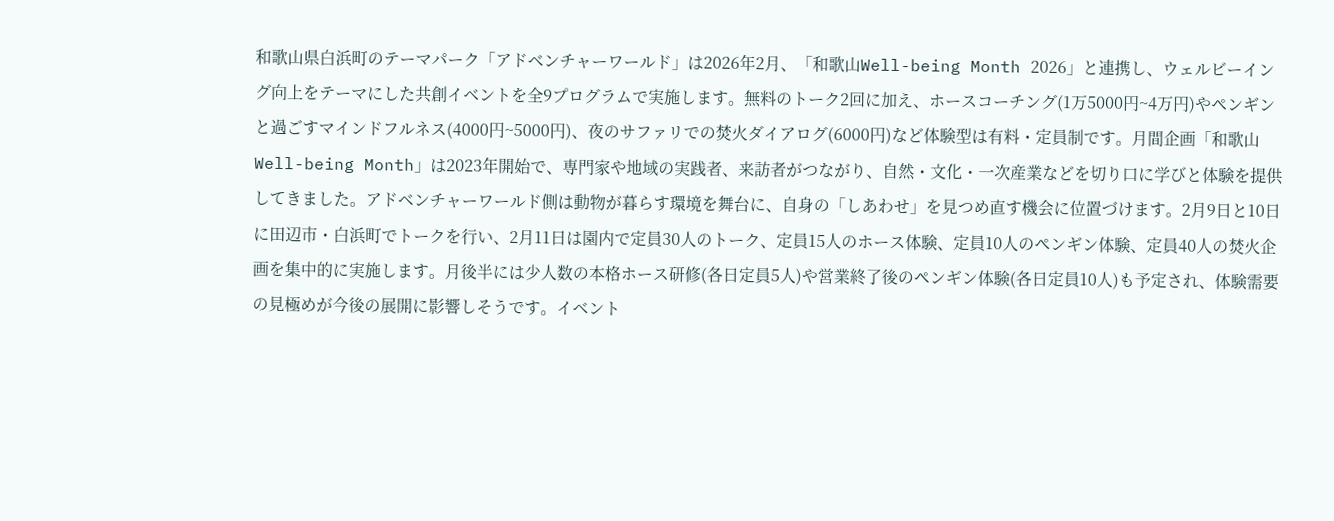和歌山県白浜町のテーマパーク「アドベンチャーワールド」は2026年2月、「和歌山Well-being Month 2026」と連携し、ウェルビーイング向上をテーマにした共創イベントを全9プログラムで実施します。無料のトーク2回に加え、ホースコーチング(1万5000円~4万円)やペンギンと過ごすマインドフルネス(4000円~5000円)、夜のサファリでの焚火ダイアログ(6000円)など体験型は有料・定員制です。月間企画「和歌山Well-being Month」は2023年開始で、専門家や地域の実践者、来訪者がつながり、自然・文化・一次産業などを切り口に学びと体験を提供してきました。アドベンチャーワールド側は動物が暮らす環境を舞台に、自身の「しあわせ」を見つめ直す機会に位置づけます。2月9日と10日に田辺市・白浜町でトークを行い、2月11日は園内で定員30人のトーク、定員15人のホース体験、定員10人のペンギン体験、定員40人の焚火企画を集中的に実施します。月後半には少人数の本格ホース研修(各日定員5人)や営業終了後のペンギン体験(各日定員10人)も予定され、体験需要の見極めが今後の展開に影響しそうです。イベント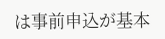は事前申込が基本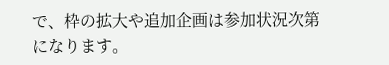で、枠の拡大や追加企画は参加状況次第になります。